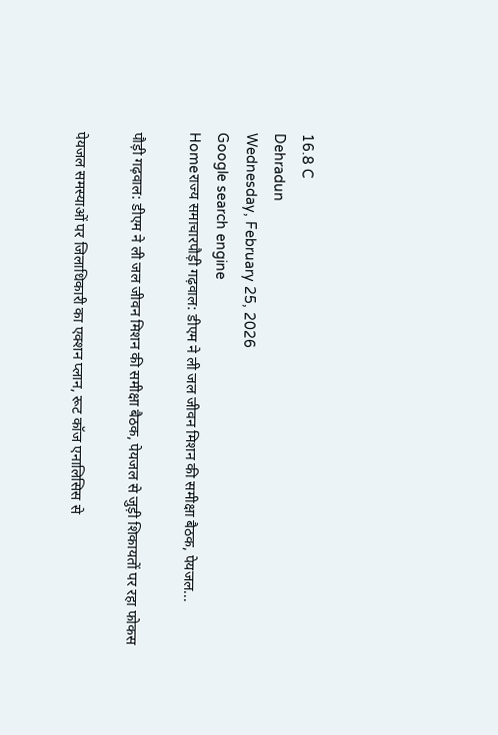16.8 C
Dehradun
Wednesday, February 25, 2026
Google search engine
Homeराज्य समाचारपौड़ी गढ़वाल: डीएम ने ली जल जीवन मिशन की समीक्षा बैठक, पेयजल...

पौड़ी गढ़वाल: डीएम ने ली जल जीवन मिशन की समीक्षा बैठक, पेयजल से जुड़ी शिकायतों पर रहा फोकस

पेयजल समस्याओं पर जिलाधिकारी का एक्शन प्लान, रूट कॉज एनालिसिस से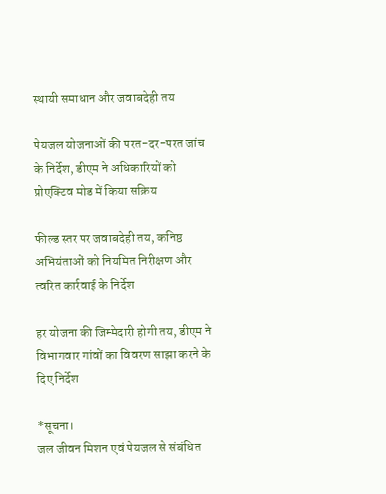स्थायी समाधान और जवाबदेही तय

पेयजल योजनाओं की परत-दर-परत जांच के निर्देश, डीएम ने अधिकारियों को प्रोएक्टिव मोड में किया सक्रिय

फील्ड स्तर पर जवाबदेही तय, कनिष्ठ अभियंताओं को नियमित निरीक्षण और त्वरित कार्रवाई के निर्देश

हर योजना की जिम्मेदारी होगी तय, डीएम ने विभागवार गांवों का विवरण साझा करने के दिए निर्देश

*सूचना।
जल जीवन मिशन एवं पेयजल से संबंधित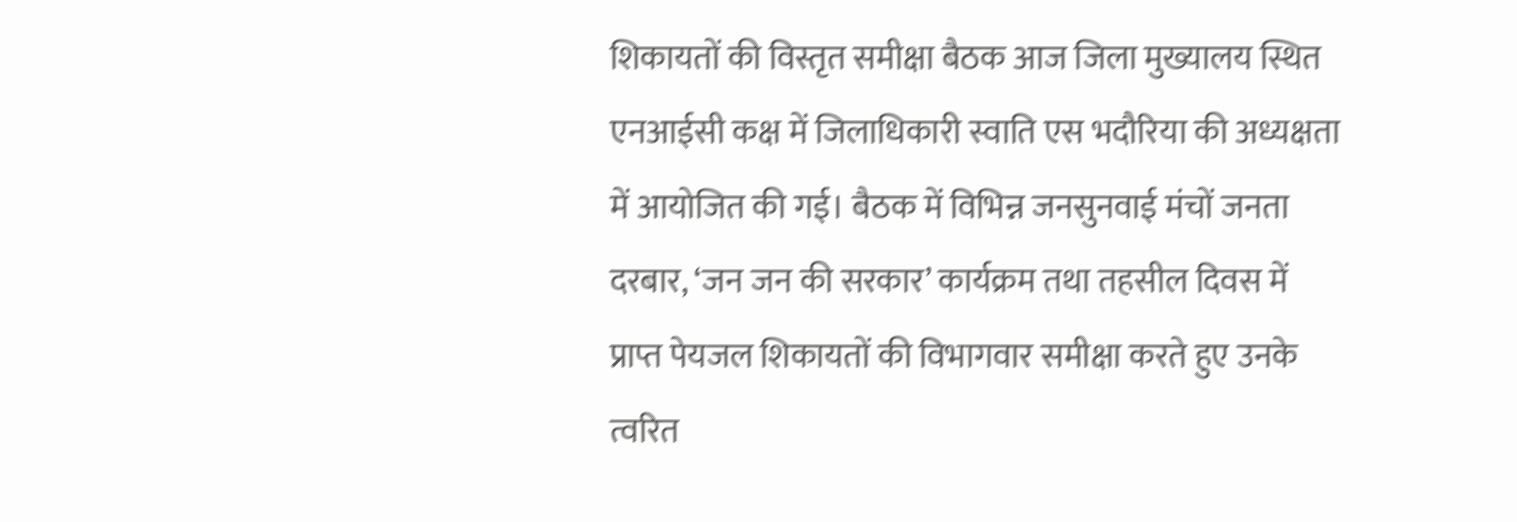शिकायतों की विस्तृत समीक्षा बैठक आज जिला मुख्यालय स्थित एनआईसी कक्ष में जिलाधिकारी स्वाति एस भदौरिया की अध्यक्षता में आयोजित की गई। बैठक में विभिन्न जनसुनवाई मंचों जनता दरबार, ‘जन जन की सरकार’ कार्यक्रम तथा तहसील दिवस में प्राप्त पेयजल शिकायतों की विभागवार समीक्षा करते हुए उनके त्वरित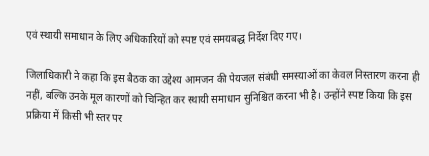एवं स्थायी समाधान के लिए अधिकारियों को स्पष्ट एवं समयबद्ध निर्देश दिए गए।

जिलाधिकारी ने कहा कि इस बैठक का उद्देश्य आमजन की पेयजल संबंधी समस्याओं का केवल निस्तारण करना ही नहीं, बल्कि उनके मूल कारणों को चिन्हित कर स्थायी समाधान सुनिश्चित करना भी है। उन्होंने स्पष्ट किया कि इस प्रक्रिया में किसी भी स्तर पर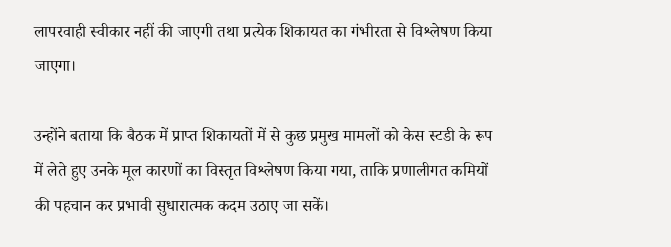लापरवाही स्वीकार नहीं की जाएगी तथा प्रत्येक शिकायत का गंभीरता से विश्लेषण किया जाएगा।

उन्होंने बताया कि बैठक में प्राप्त शिकायतों में से कुछ प्रमुख मामलों को केस स्टडी के रूप में लेते हुए उनके मूल कारणों का विस्तृत विश्लेषण किया गया, ताकि प्रणालीगत कमियों की पहचान कर प्रभावी सुधारात्मक कदम उठाए जा सकें।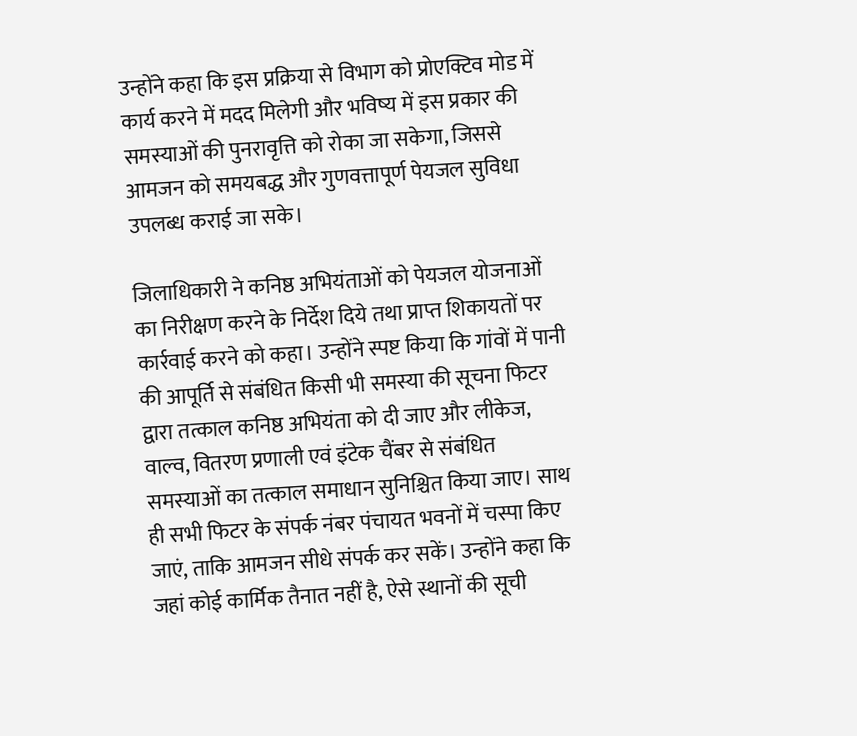उन्होंने कहा कि इस प्रक्रिया से विभाग को प्रोएक्टिव मोड में कार्य करने में मदद मिलेगी और भविष्य में इस प्रकार की समस्याओं की पुनरावृत्ति को रोका जा सकेगा, जिससे आमजन को समयबद्ध और गुणवत्तापूर्ण पेयजल सुविधा उपलब्ध कराई जा सके।

जिलाधिकारी ने कनिष्ठ अभियंताओं को पेयजल योजनाओं का निरीक्षण करने के निर्देश दिये तथा प्राप्त शिकायतों पर कार्रवाई करने को कहा। उन्होंने स्पष्ट किया कि गांवों में पानी की आपूर्ति से संबंधित किसी भी समस्या की सूचना फिटर द्वारा तत्काल कनिष्ठ अभियंता को दी जाए और लीकेज, वाल्व, वितरण प्रणाली एवं इंटेक चैंबर से संबंधित समस्याओं का तत्काल समाधान सुनिश्चित किया जाए। साथ ही सभी फिटर के संपर्क नंबर पंचायत भवनों में चस्पा किए जाएं, ताकि आमजन सीधे संपर्क कर सकें। उन्होंने कहा कि जहां कोई कार्मिक तैनात नहीं है, ऐसे स्थानों की सूची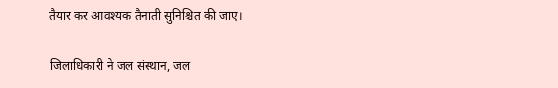तैयार कर आवश्यक तैनाती सुनिश्चित की जाए।

जिलाधिकारी ने जल संस्थान, जल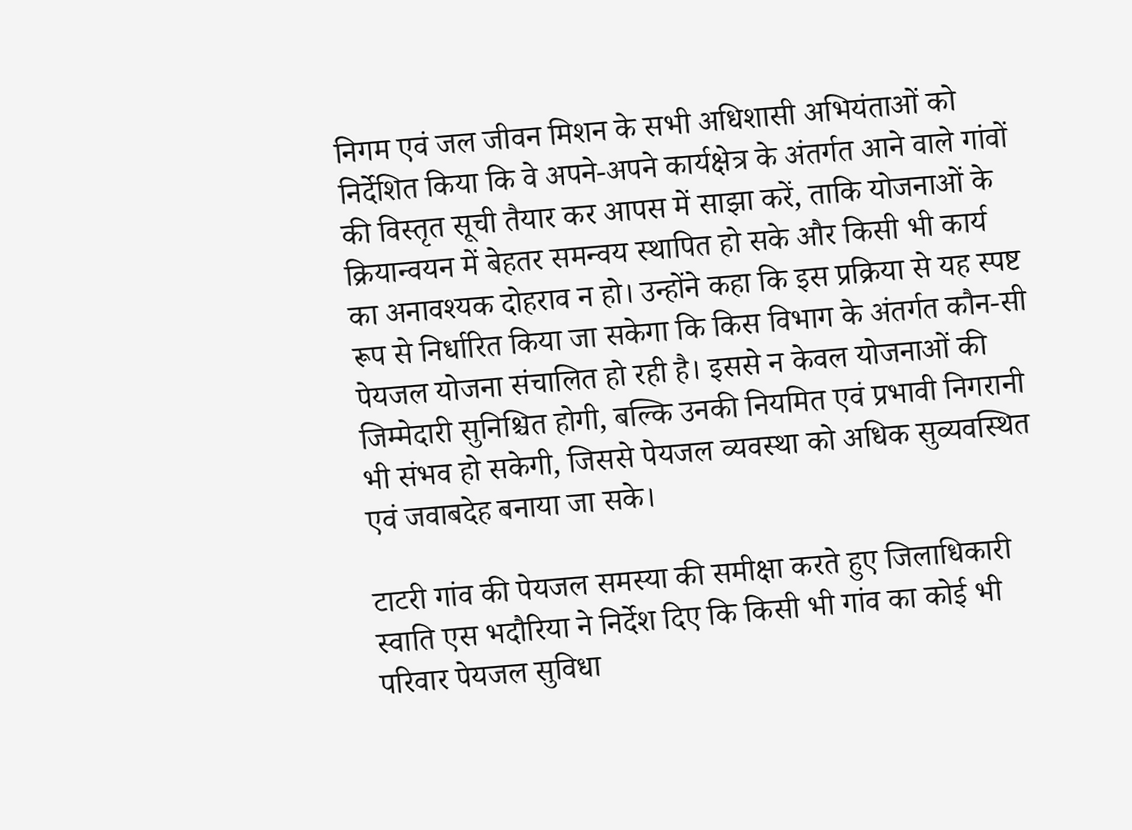निगम एवं जल जीवन मिशन के सभी अधिशासी अभियंताओं को निर्देशित किया कि वे अपने-अपने कार्यक्षेत्र के अंतर्गत आने वाले गांवों की विस्तृत सूची तैयार कर आपस में साझा करें, ताकि योजनाओं के क्रियान्वयन में बेहतर समन्वय स्थापित हो सके और किसी भी कार्य का अनावश्यक दोहराव न हो। उन्होंने कहा कि इस प्रक्रिया से यह स्पष्ट रूप से निर्धारित किया जा सकेगा कि किस विभाग के अंतर्गत कौन-सी पेयजल योजना संचालित हो रही है। इससे न केवल योजनाओं की जिम्मेदारी सुनिश्चित होगी, बल्कि उनकी नियमित एवं प्रभावी निगरानी भी संभव हो सकेगी, जिससे पेयजल व्यवस्था को अधिक सुव्यवस्थित एवं जवाबदेह बनाया जा सके।

टाटरी गांव की पेयजल समस्या की समीक्षा करते हुए जिलाधिकारी स्वाति एस भदौरिया ने निर्देश दिए कि किसी भी गांव का कोई भी परिवार पेयजल सुविधा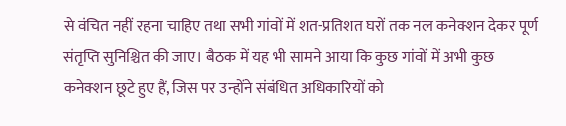से वंचित नहीं रहना चाहिए तथा सभी गांवों में शत-प्रतिशत घरों तक नल कनेक्शन देकर पूर्ण संतृप्ति सुनिश्चित की जाए। बैठक में यह भी सामने आया कि कुछ गांवों में अभी कुछ कनेक्शन छूटे हुए हैं, जिस पर उन्होंने संबंधित अधिकारियों को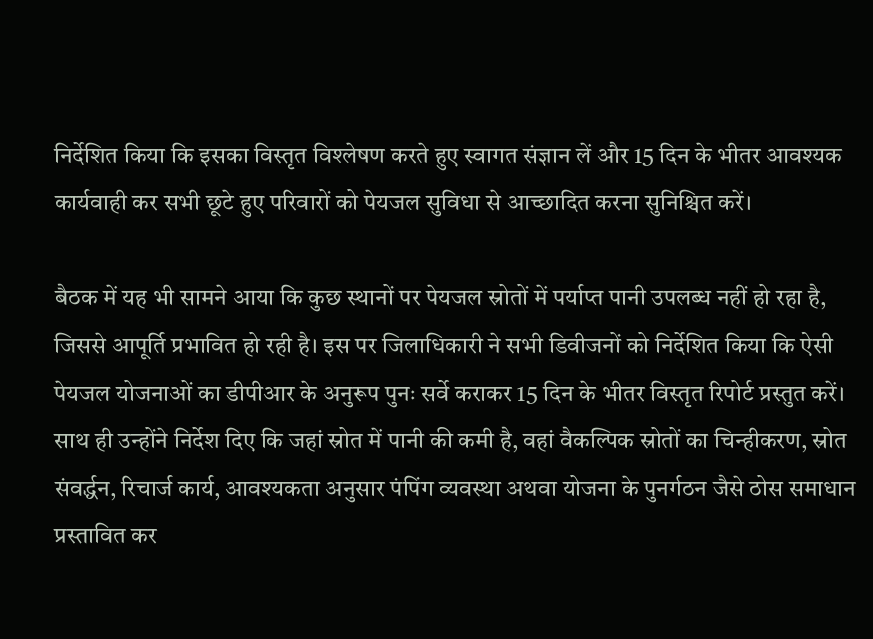निर्देशित किया कि इसका विस्तृत विश्लेषण करते हुए स्वागत संज्ञान लें और 15 दिन के भीतर आवश्यक कार्यवाही कर सभी छूटे हुए परिवारों को पेयजल सुविधा से आच्छादित करना सुनिश्चित करें।

बैठक में यह भी सामने आया कि कुछ स्थानों पर पेयजल स्रोतों में पर्याप्त पानी उपलब्ध नहीं हो रहा है, जिससे आपूर्ति प्रभावित हो रही है। इस पर जिलाधिकारी ने सभी डिवीजनों को निर्देशित किया कि ऐसी पेयजल योजनाओं का डीपीआर के अनुरूप पुनः सर्वे कराकर 15 दिन के भीतर विस्तृत रिपोर्ट प्रस्तुत करें। साथ ही उन्होंने निर्देश दिए कि जहां स्रोत में पानी की कमी है, वहां वैकल्पिक स्रोतों का चिन्हीकरण, स्रोत संवर्द्धन, रिचार्ज कार्य, आवश्यकता अनुसार पंपिंग व्यवस्था अथवा योजना के पुनर्गठन जैसे ठोस समाधान प्रस्तावित कर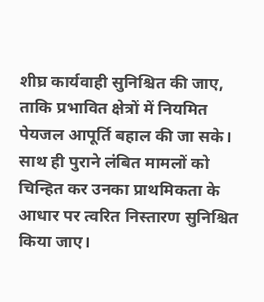शीघ्र कार्यवाही सुनिश्चित की जाए, ताकि प्रभावित क्षेत्रों में नियमित पेयजल आपूर्ति बहाल की जा सके। साथ ही पुराने लंबित मामलों को चिन्हित कर उनका प्राथमिकता के आधार पर त्वरित निस्तारण सुनिश्चित किया जाए।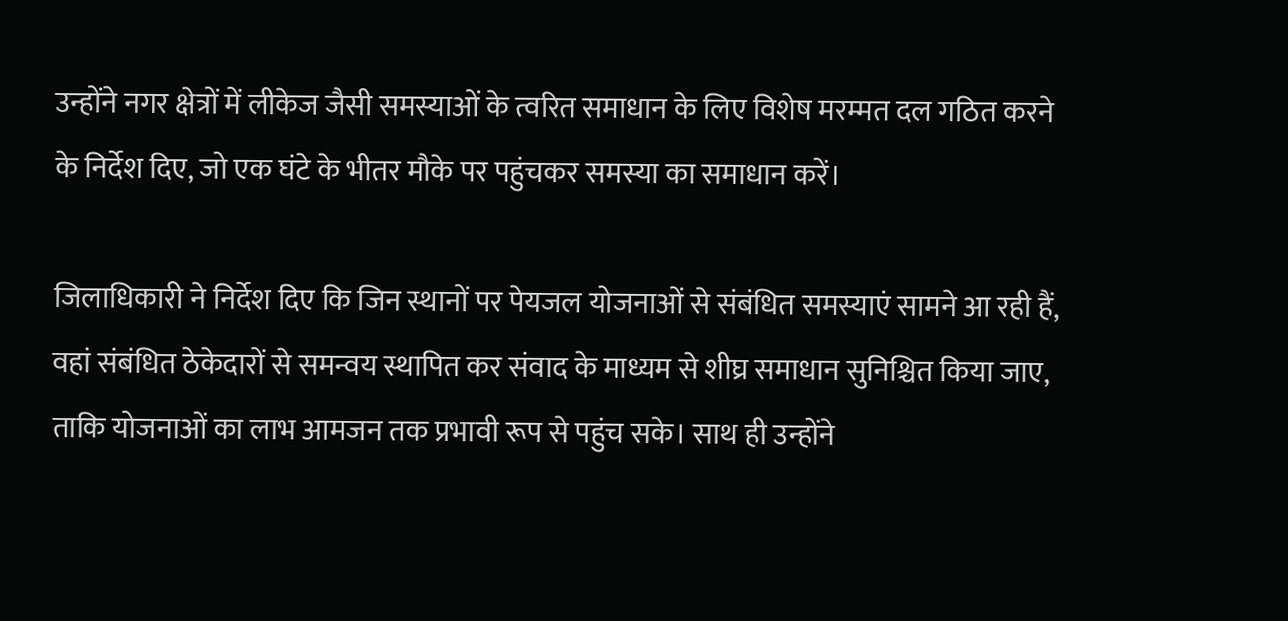उन्होंने नगर क्षेत्रों में लीकेज जैसी समस्याओं के त्वरित समाधान के लिए विशेष मरम्मत दल गठित करने के निर्देश दिए, जो एक घंटे के भीतर मौके पर पहुंचकर समस्या का समाधान करें।

जिलाधिकारी ने निर्देश दिए कि जिन स्थानों पर पेयजल योजनाओं से संबंधित समस्याएं सामने आ रही हैं, वहां संबंधित ठेकेदारों से समन्वय स्थापित कर संवाद के माध्यम से शीघ्र समाधान सुनिश्चित किया जाए, ताकि योजनाओं का लाभ आमजन तक प्रभावी रूप से पहुंच सके। साथ ही उन्होंने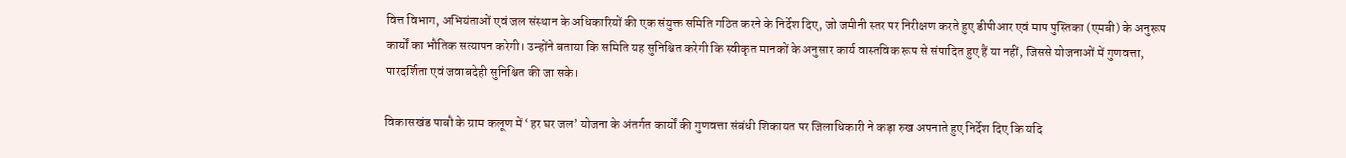वित्त विभाग, अभियंताओं एवं जल संस्थान के अधिकारियों की एक संयुक्त समिति गठित करने के निर्देश दिए, जो जमीनी स्तर पर निरीक्षण करते हुए डीपीआर एवं माप पुस्तिका (एमबी) के अनुरूप कार्यों का भौतिक सत्यापन करेगी। उन्होंने बताया कि समिति यह सुनिश्चित करेगी कि स्वीकृत मानकों के अनुसार कार्य वास्तविक रूप से संपादित हुए हैं या नहीं, जिससे योजनाओं में गुणवत्ता, पारदर्शिता एवं जवाबदेही सुनिश्चित की जा सके।

विकासखंड पाबौ के ग्राम कलूण में ‘हर घर जल’ योजना के अंतर्गत कार्यों की गुणवत्ता संबंधी शिकायत पर जिलाधिकारी ने कड़ा रुख अपनाते हुए निर्देश दिए कि यदि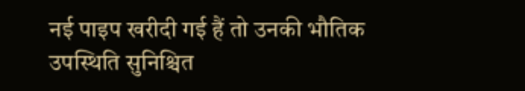नई पाइप खरीदी गई हैं तो उनकी भौतिक उपस्थिति सुनिश्चित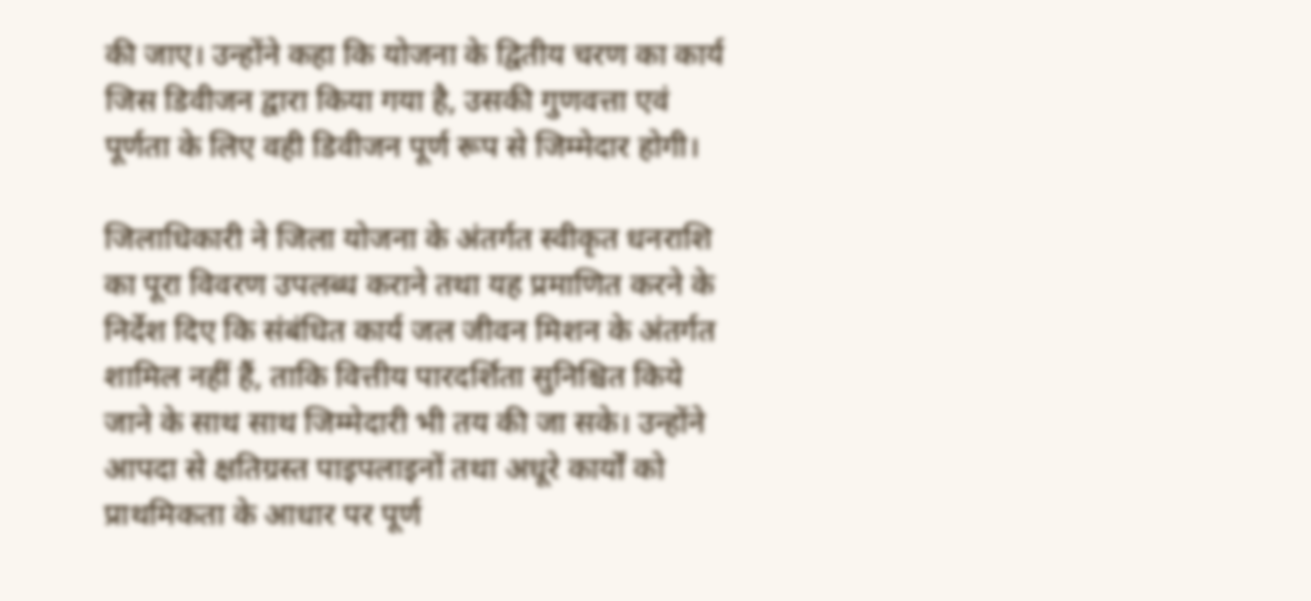की जाए। उन्होंने कहा कि योजना के द्वितीय चरण का कार्य जिस डिवीजन द्वारा किया गया है, उसकी गुणवत्ता एवं पूर्णता के लिए वही डिवीजन पूर्ण रूप से जिम्मेदार होगी।

जिलाधिकारी ने जिला योजना के अंतर्गत स्वीकृत धनराशि का पूरा विवरण उपलब्ध कराने तथा यह प्रमाणित करने के निर्देश दिए कि संबंधित कार्य जल जीवन मिशन के अंतर्गत शामिल नहीं हैं, ताकि वित्तीय पारदर्शिता सुनिश्चित किये जाने के साथ साथ जिम्मेदारी भी तय की जा सके। उन्होंने आपदा से क्षतिग्रस्त पाइपलाइनों तथा अधूरे कार्यों को प्राथमिकता के आधार पर पूर्ण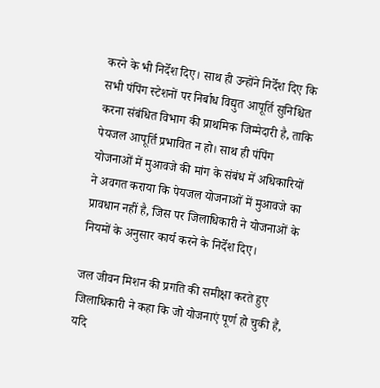करने के भी निर्देश दिए। साथ ही उन्होंने निर्देश दिए कि सभी पंपिंग स्टेशनों पर निर्बाध विद्युत आपूर्ति सुनिश्चित करना संबंधित विभाग की प्राथमिक जिम्मेदारी है, ताकि पेयजल आपूर्ति प्रभावित न हो। साथ ही पंपिंग योजनाओं में मुआवजे की मांग के संबंध में अधिकारियों ने अवगत कराया कि पेयजल योजनाओं में मुआवजे का प्रावधान नहीं है, जिस पर जिलाधिकारी ने योजनाओं के नियमों के अनुसार कार्य करने के निर्देश दिए।

जल जीवन मिशन की प्रगति की समीक्षा करते हुए जिलाधिकारी ने कहा कि जो योजनाएं पूर्ण हो चुकी हैं, यदि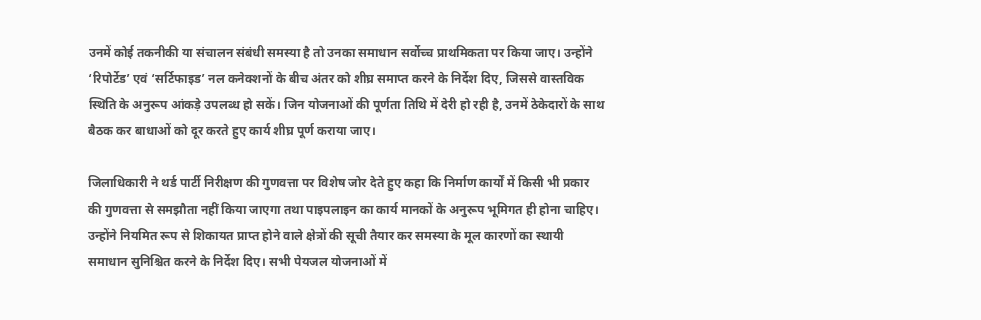उनमें कोई तकनीकी या संचालन संबंधी समस्या है तो उनका समाधान सर्वोच्च प्राथमिकता पर किया जाए। उन्होंने ‘रिपोर्टेड’ एवं ‘सर्टिफाइड’ नल कनेक्शनों के बीच अंतर को शीघ्र समाप्त करने के निर्देश दिए, जिससे वास्तविक स्थिति के अनुरूप आंकड़े उपलब्ध हो सकें। जिन योजनाओं की पूर्णता तिथि में देरी हो रही है, उनमें ठेकेदारों के साथ बैठक कर बाधाओं को दूर करते हुए कार्य शीघ्र पूर्ण कराया जाए।

जिलाधिकारी ने थर्ड पार्टी निरीक्षण की गुणवत्ता पर विशेष जोर देते हुए कहा कि निर्माण कार्यों में किसी भी प्रकार की गुणवत्ता से समझौता नहीं किया जाएगा तथा पाइपलाइन का कार्य मानकों के अनुरूप भूमिगत ही होना चाहिए। उन्होंने नियमित रूप से शिकायत प्राप्त होने वाले क्षेत्रों की सूची तैयार कर समस्या के मूल कारणों का स्थायी समाधान सुनिश्चित करने के निर्देश दिए। सभी पेयजल योजनाओं में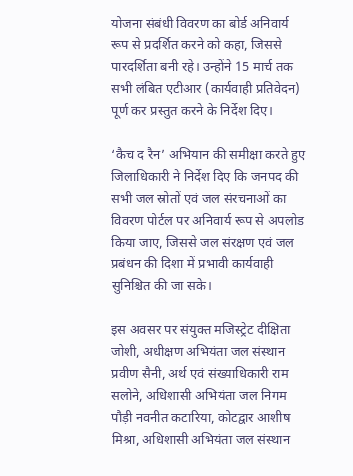योजना संबंधी विवरण का बोर्ड अनिवार्य रूप से प्रदर्शित करने को कहा, जिससे पारदर्शिता बनी रहे। उन्होंने 15 मार्च तक सभी लंबित एटीआर (कार्यवाही प्रतिवेदन) पूर्ण कर प्रस्तुत करने के निर्देश दिए।

‘कैच द रैन’ अभियान की समीक्षा करते हुए जिलाधिकारी ने निर्देश दिए कि जनपद की सभी जल स्रोतों एवं जल संरचनाओं का विवरण पोर्टल पर अनिवार्य रूप से अपलोड किया जाए, जिससे जल संरक्षण एवं जल प्रबंधन की दिशा में प्रभावी कार्यवाही सुनिश्चित की जा सके।

इस अवसर पर संयुक्त मजिस्ट्रेट दीक्षिता जोशी, अधीक्षण अभियंता जल संस्थान प्रवीण सैनी, अर्थ एवं संख्याधिकारी राम सलोने, अधिशासी अभियंता जल निगम पौड़ी नवनीत कटारिया, कोटद्वार आशीष मिश्रा, अधिशासी अभियंता जल संस्थान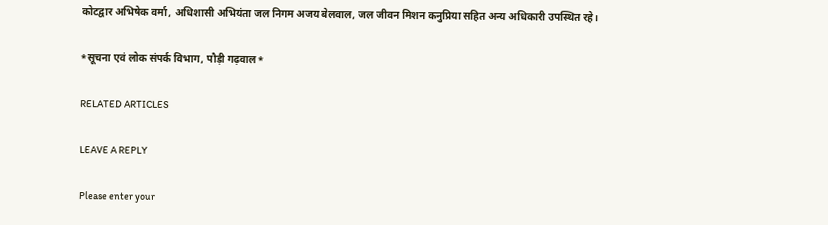कोटद्वार अभिषेक वर्मा, अधिशासी अभियंता जल निगम अजय बेलवाल, जल जीवन मिशन कनुप्रिया सहित अन्य अधिकारी उपस्थित रहे।

*सूचना एवं लोक संपर्क विभाग, पौड़ी गढ़वाल*

RELATED ARTICLES

LEAVE A REPLY

Please enter your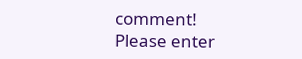comment!
Please enter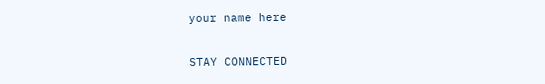your name here

STAY CONNECTED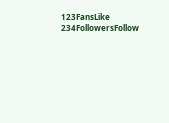123FansLike
234FollowersFollow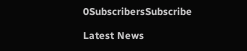0SubscribersSubscribe

Latest News